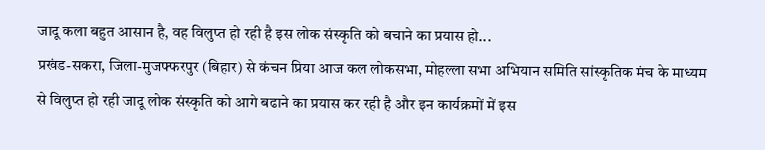जादू कला बहुत आसान है, वह विलुप्त हो रही है इस लोक संस्कृति को बचाने का प्रयास हो...
प्रखंड-सकरा, जिला-मुजफ्फरपुर (बिहार) से कंचन प्रिया आज कल लोकसभा, मोहल्ला सभा अभियान समिति सांस्कृतिक मंच के माध्यम से विलुप्त हो रही जादू लोक संस्कृति को आगे बढाने का प्रयास कर रही है और इन कार्यक्रमों में इस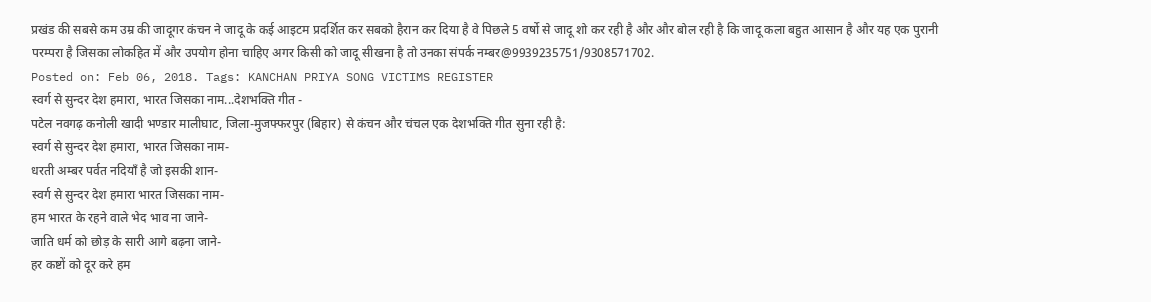प्रखंड की सबसे कम उम्र की जादूगर कंचन ने जादू के कई आइटम प्रदर्शित कर सबको हैरान कर दिया है वे पिछले 5 वर्षो से जादू शो कर रही है और और बोल रही है कि जादू कला बहुत आसान है और यह एक पुरानी परम्परा है जिसका लोकहित में और उपयोग होना चाहिए अगर किसी को जादू सीखना है तो उनका संपर्क नम्बर@9939235751/9308571702.
Posted on: Feb 06, 2018. Tags: KANCHAN PRIYA SONG VICTIMS REGISTER
स्वर्ग से सुन्दर देश हमारा, भारत जिसका नाम...देशभक्ति गीत -
पटेल नवगढ़ कनोली खादी भण्डार मालीघाट, जिला-मुजफ्फरपुर (बिहार) से कंचन और चंचल एक देशभक्ति गीत सुना रही है:
स्वर्ग से सुन्दर देश हमारा, भारत जिसका नाम-
धरती अम्बर पर्वत नदियाँ है जो इसकी शान-
स्वर्ग से सुन्दर देश हमारा भारत जिसका नाम-
हम भारत के रहने वाले भेद भाव ना जाने-
जाति धर्म को छोड़ के सारी आगे बढ़ना जाने-
हर कष्टों को दूर करे हम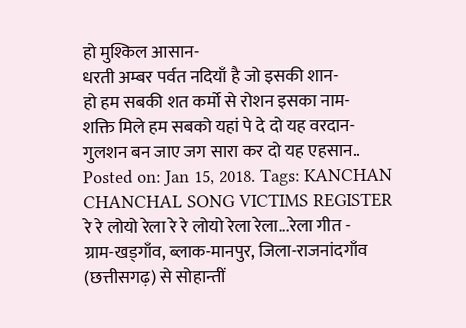हो मुश्किल आसान-
धरती अम्बर पर्वत नदियाँ है जो इसकी शान-
हो हम सबकी शत कर्मो से रोशन इसका नाम-
शक्ति मिले हम सबको यहां पे दे दो यह वरदान-
गुलशन बन जाए जग सारा कर दो यह एहसान..
Posted on: Jan 15, 2018. Tags: KANCHAN CHANCHAL SONG VICTIMS REGISTER
रे रे लोयो रेला रे रे लोयो रेला रेला...रेला गीत -
ग्राम-खड्गाँव, ब्लाक-मानपुर, जिला-राजनांदगाँव (छत्तीसगढ़) से सोहान्तीं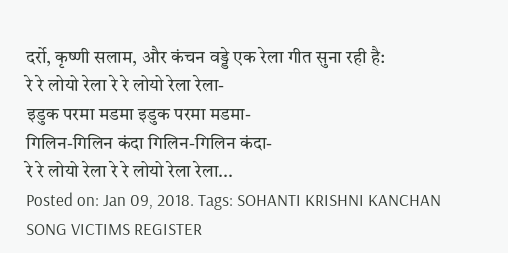दर्रो, कृष्णी सलाम, और कंचन वड्डे एक रेला गीत सुना रही है:
रे रे लोयो रेला रे रे लोयो रेला रेला-
इडुक परमा मडमा इडुक परमा मडमा-
गिलिन-गिलिन कंदा गिलिन-गिलिन कंदा-
रे रे लोयो रेला रे रे लोयो रेला रेला...
Posted on: Jan 09, 2018. Tags: SOHANTI KRISHNI KANCHAN SONG VICTIMS REGISTER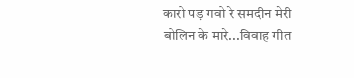कारो पड़ गवो रे समदीन मेरी बोलिन के मारे...विवाह गीत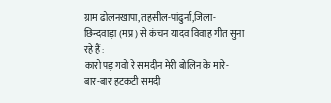ग्राम ढोलनखापा,तहसील-पांढुर्ना,जिला-छिन्दवाड़ा (मप्र) से कंचन यादव विवाह गीत सुना रहे हैं :
कारो पड़ गवो रे समदीन मेरी बोलिन के मारे-
बार-बार हटकटी समदी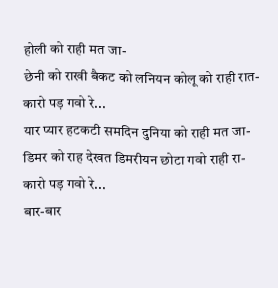होली को राही मत जा-
छेनी को राखी बैकट को लनियन कोलू को राही रात-
कारो पड़ गवो रे...
यार प्यार हटकटी समदिन दुनिया को राही मत जा-
डिमर को राह देखत डिमरीयन छोटा गवो राही रा-
कारो पड़ गवो रे...
बार-बार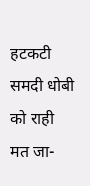हटकटी समदी धोबी को राही मत जा-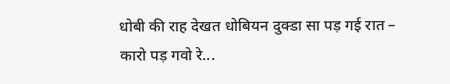धोबी की राह देखत धोबियन दुक्डा सा पड़ गई रात – कारो पड़ गवो रे...